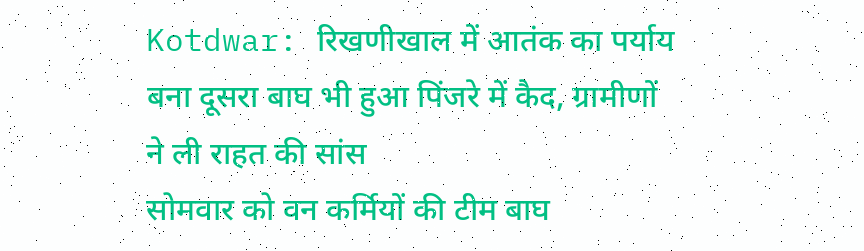Kotdwar: रिखणीखाल में आतंक का पर्याय बना दूसरा बाघ भी हुआ पिंजरे में कैद, ग्रामीणों ने ली राहत की सांस
सोमवार को वन कर्मियों की टीम बाघ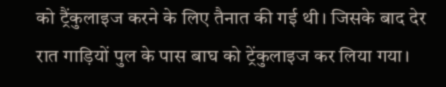को ट्रैंकुलाइज करने के लिए तैनात की गई थी। जिसके बाद देर रात गाड़ियों पुल के पास बाघ को ट्रेंकुलाइज कर लिया गया।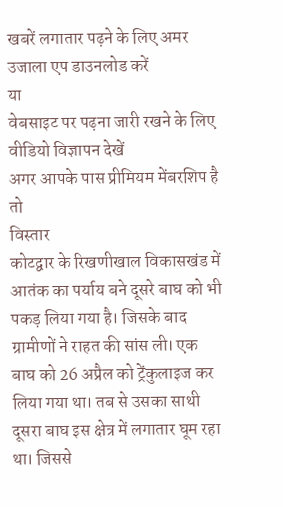खबरें लगातार पढ़ने के लिए अमर उजाला एप डाउनलोड करें
या
वेबसाइट पर पढ़ना जारी रखने के लिए वीडियो विज्ञापन देखें
अगर आपके पास प्रीमियम मेंबरशिप है तो
विस्तार
कोटद्वार के रिखणीखाल विकासखंड में आतंक का पर्याय बने दूसरे बाघ को भी पकड़ लिया गया है। जिसके बाद ग्रामीणों ने राहत की सांस ली। एक बाघ को 26 अप्रैल को ट्रेंकुलाइज कर लिया गया था। तब से उसका साथी दूसरा बाघ इस क्षेत्र में लगातार घूम रहा था। जिससे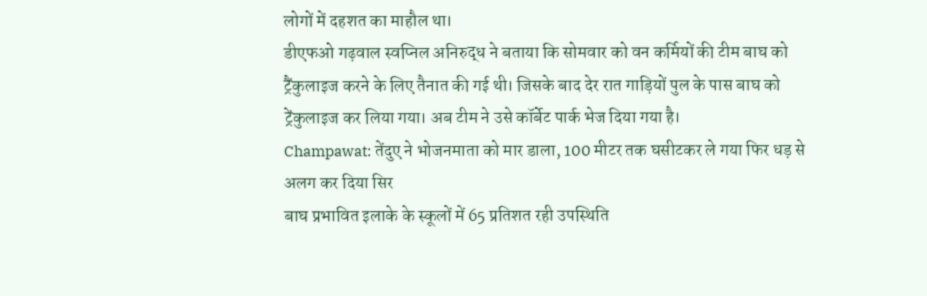लोगों में दहशत का माहौल था।
डीएफओ गढ़वाल स्वप्निल अनिरुद्ध ने बताया कि सोमवार को वन कर्मियों की टीम बाघ को ट्रैंकुलाइज करने के लिए तैनात की गई थी। जिसके बाद देर रात गाड़ियों पुल के पास बाघ को ट्रेंकुलाइज कर लिया गया। अब टीम ने उसे कॉर्बेट पार्क भेज दिया गया है।
Champawat: तेंदुए ने भोजनमाता को मार डाला, 100 मीटर तक घसीटकर ले गया फिर धड़ से अलग कर दिया सिर
बाघ प्रभावित इलाके के स्कूलों में 65 प्रतिशत रही उपस्थिति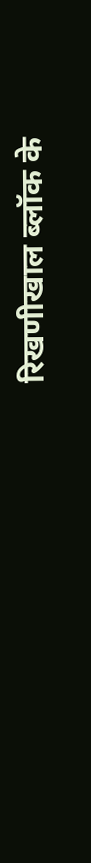रिखणीखाल ब्लॉक के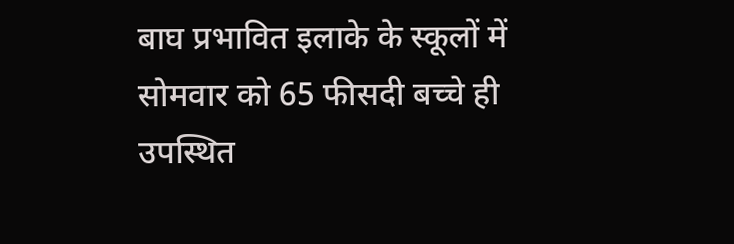बाघ प्रभावित इलाके के स्कूलों में सोमवार को 65 फीसदी बच्चे ही उपस्थित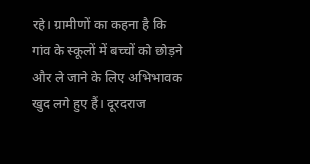रहे। ग्रामीणों का कहना है कि गांव के स्कूलों में बच्चों को छोड़ने और ले जाने के लिए अभिभावक खुद लगे हुए हैं। दूरदराज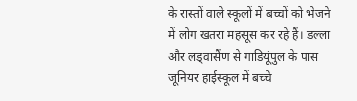के रास्तों वाले स्कूलों में बच्चों को भेजने में लोग खतरा महसूस कर रहे हैं। डल्ला और लड्वासैंण से गाडियूंपुल के पास जूनियर हाईस्कूल में बच्चे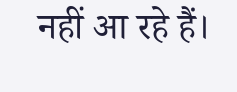नहीं आ रहे हैं।